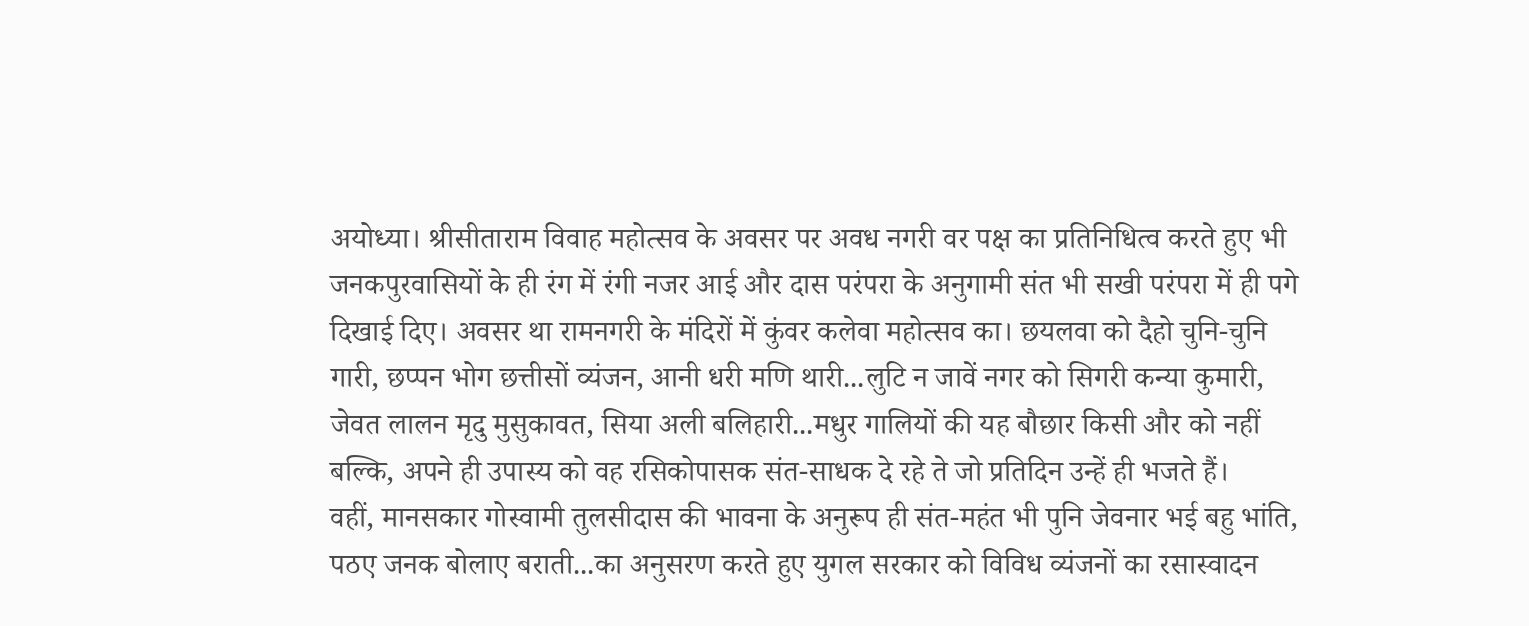अयोध्या। श्रीसीताराम विवाह महोत्सव के अवसर पर अवध नगरी वर पक्ष का प्रतिनिधित्व करते हुए भी जनकपुरवासियों के ही रंग में रंगी नजर आई और दास परंपरा के अनुगामी संत भी सखी परंपरा में ही पगे दिखाई दिए। अवसर था रामनगरी के मंदिरों में कुंवर कलेवा महोत्सव का। छयलवा को दैहो चुनि-चुनि गारी, छप्पन भोग छत्तीसों व्यंजन, आनी धरी मणि थारी...लुटि न जावें नगर को सिगरी कन्या कुमारी, जेवत लालन मृदु मुसुकावत, सिया अली बलिहारी...मधुर गालियों की यह बौछार किसी और को नहीं बल्कि, अपने ही उपास्य को वह रसिकोपासक संत-साधक दे रहे ते जो प्रतिदिन उन्हें ही भजते हैं।
वहीं, मानसकार गोस्वामी तुलसीदास की भावना के अनुरूप ही संत-महंत भी पुनि जेवनार भई बहु भांति, पठए जनक बोलाए बराती...का अनुसरण करते हुए युगल सरकार को विविध व्यंजनों का रसास्वादन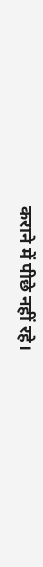कराने में पीछे नहीं रहे।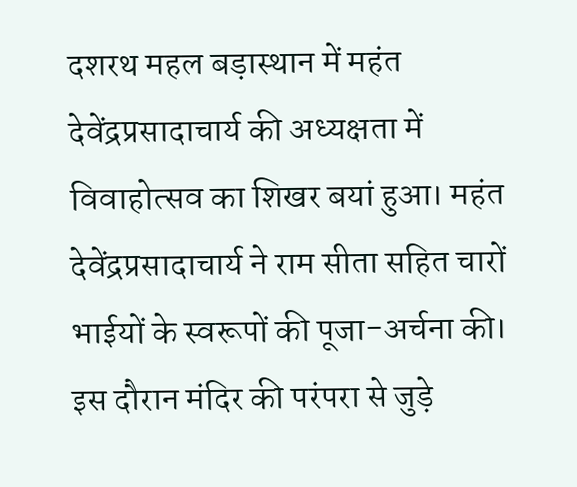दशरथ महल बड़ास्थान में महंत देवेंद्रप्रसादाचार्य की अध्यक्षता में विवाहोत्सव का शिखर बयां हुआ। महंत देवेंद्रप्रसादाचार्य ने राम सीता सहित चारों भाईयों के स्वरूपों की पूजा-अर्चना की। इस दौरान मंदिर की परंपरा से जुड़े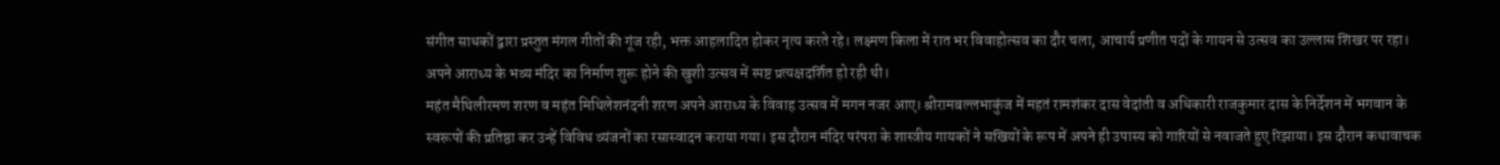संगीत साधकों द्वारा प्रस्तुत मंगल गीतों की गूंज रही, भक्त आहलादित होकर नृत्य करते रहे। लक्ष्मण किला में रात भर विवाहोत्सव का दौर चला, आचार्य प्रणीत पदों के गायन से उत्सव का उल्लास शिखर पर रहा। अपने आराध्य के भव्य मंदिर का निर्माण शुरू होने की खुशी उत्सव में स्पष्ट प्रत्यक्षदर्शित हो रही थी।
महंत मैथिलीरमण शरण व महंत मिथिलेशनंदनी शरण अपने आराध्य के विवाह उत्सव में मगन नजर आए। श्रीरामबल्लभाकुंज में महतं रामशंकर दास वेदांती व अधिकारी राजकुमार दास के निर्देशन में भगवान के स्वरूपों की प्रतिष्ठा कर उन्हें विविध व्यंजनों का रसास्वादन कराया गया। इस दौरान मंदिर परंपरा के शास्त्रीय गायकों ने सखियों के रूप में अपने ही उपास्य को गारियों से नवाजते हुए रिझाया। इस दौरान कथावाचक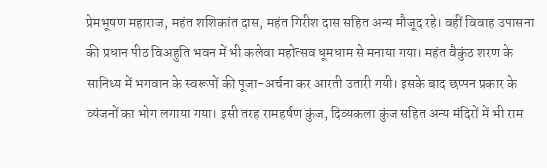प्रेमभूषण महाराज, महंत शशिकांत दास, महंत गिरीश दास सहित अन्य मौजूद रहे। वहीं विवाह उपासना की प्रधान पीठ विअहुति भवन में भी कलेवा महोत्सव धूमधाम से मनाया गया। महंत वैकुंठ शरण के सानिध्य में भगवान के स्वरूपों की पूजा-अर्चना कर आरती उतारी गयी। इसके बाद छप्पन प्रकार के व्यंजनों का भोग लगाया गया। इसी तरह रामहर्षण कुंज, दिव्यकला कुंज सहित अन्य मंदिरों में भी राम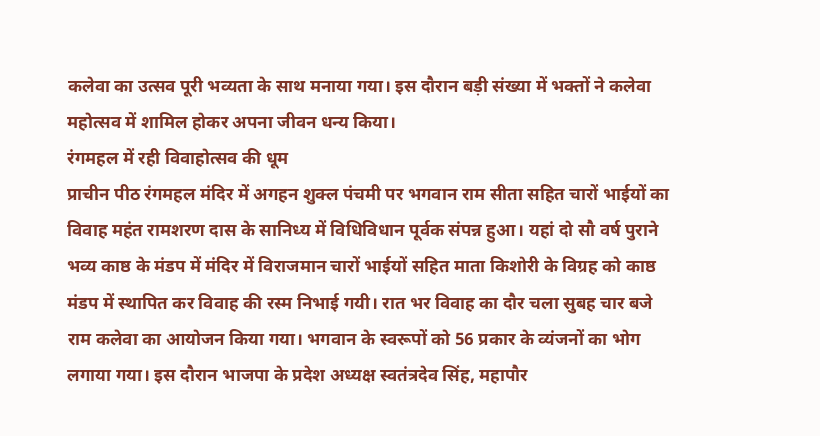कलेवा का उत्सव पूरी भव्यता के साथ मनाया गया। इस दौरान बड़ी संख्या में भक्तों ने कलेवा महोत्सव में शामिल होकर अपना जीवन धन्य किया।
रंगमहल में रही विवाहोत्सव की धूम
प्राचीन पीठ रंगमहल मंदिर में अगहन शुक्ल पंचमी पर भगवान राम सीता सहित चारों भाईयों का विवाह महंत रामशरण दास के सानिध्य में विधिविधान पूर्वक संपन्न हुआ। यहां दो सौ वर्ष पुराने भव्य काष्ठ के मंडप में मंदिर में विराजमान चारों भाईयों सहित माता किशोरी के विग्रह को काष्ठ मंडप में स्थापित कर विवाह की रस्म निभाई गयी। रात भर विवाह का दौर चला सुबह चार बजे राम कलेवा का आयोजन किया गया। भगवान के स्वरूपों को 56 प्रकार के व्यंजनों का भोग लगाया गया। इस दौरान भाजपा के प्रदेश अध्यक्ष स्वतंत्रदेव सिंह, महापौर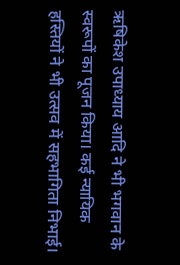ऋषिकेश उपाध्याय आदि ने भी भगवान के स्वरूपों का पूजन किया। कई न्यायिक हस्तियों ने भी उत्सव में सहभागिता निभाई।